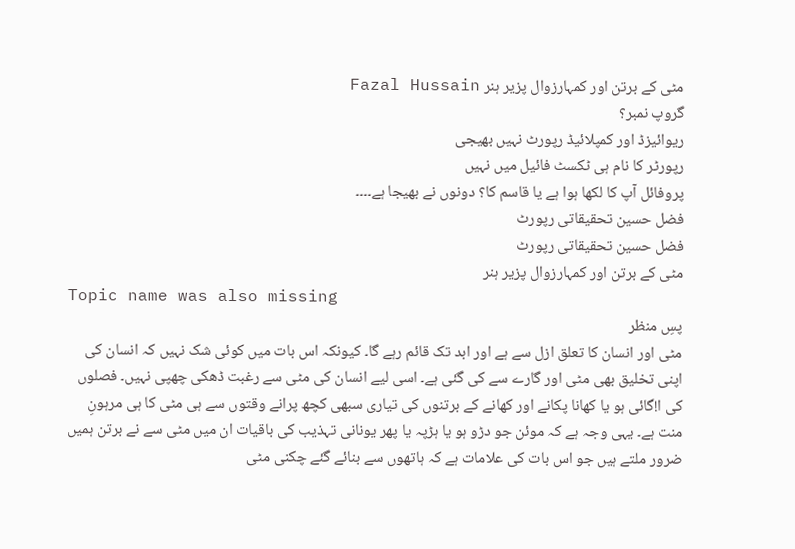مٹی کے برتن اور کمہارزوال پزیر ہنر Fazal Hussain
گروپ نمبر؟
ریوائیزڈ اور کمپلائیڈ رپورٹ نہیں بھیجی
رپورٹر کا نام ہی ٹکسٹ فائیل میں نہیں
پروفائل آپ کا لکھا ہوا ہے یا قاسم کا؟ دونوں نے بھیجا ہے۔۔۔۔
فضل حسین تحقیقاتی رپورٹ
فضل حسین تحقیقاتی رپورٹ
مٹی کے برتن اور کمہارزوال پزیر ہنر
Topic name was also missing
پسِ منظر
مٹی اور انسان کا تعلق ازل سے ہے اور ابد تک قائم رہے گا۔ کیونکہ اس بات میں کوئی شک نہیں کہ انسان کی اپنی تخلیق بھی مٹی اور گارے سے کی گئی ہے۔ اسی لیے انسان کی مٹی سے رغبت ڈھکی چھپی نہیں۔ فصلوں کی ا!گائی ہو یا کھانا پکانے اور کھانے کے برتنوں کی تیاری سبھی کچھ پرانے وقتوں سے ہی مٹی کا ہی مرہونِ منت ہے۔ یہی وجہ ہے کہ موئن جو دڑو ہو یا ہڑپہ یا پھر یونانی تہذیب کی باقیات ان میں مٹی سے نے برتن ہمیں ضرور ملتے ہیں جو اس بات کی علامات ہے کہ ہاتھوں سے بنائے گئے چکنی مٹی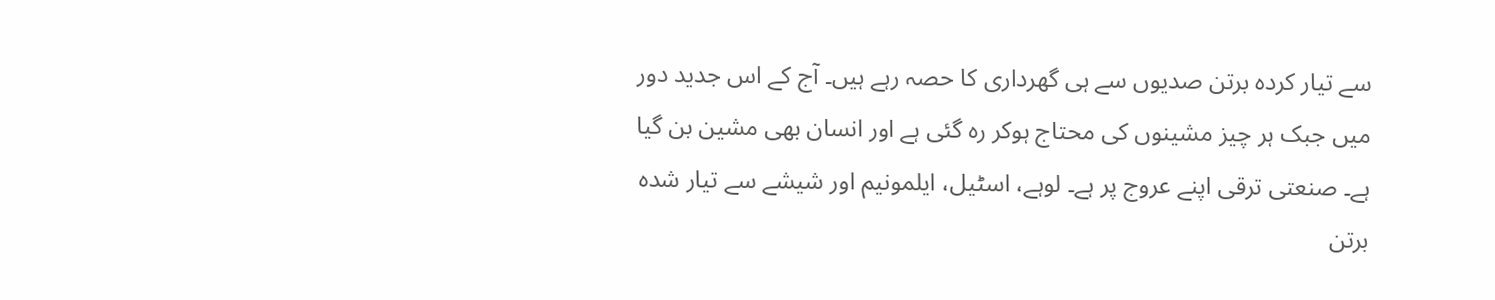سے تیار کردہ برتن صدیوں سے ہی گھرداری کا حصہ رہے ہیں۔ آج کے اس جدید دور میں جبک ہر چیز مشینوں کی محتاج ہوکر رہ گئی ہے اور انسان بھی مشین بن گیا ہے۔ صنعتی ترقی اپنے عروج پر ہے۔ لوہے، اسٹیل، ایلمونیم اور شیشے سے تیار شدہ برتن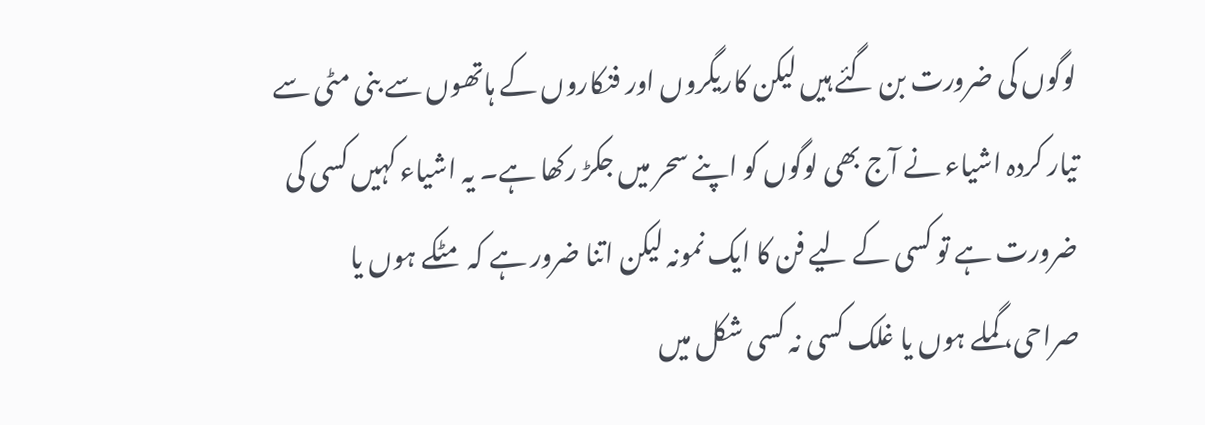لوگوں کی ضرورت بن گئے ہیں لیکن کاریگروں اور فنکاروں کے ہاتھوں سے بنی مٹی سے تیار کردہ اشیاء نے آج بھی لوگوں کو اپنے سحر میں جکڑ رکھا ہے۔ یہ اشیاء کہیں کسی کی ضرورت ہے تو کسی کے لیے فن کا ایک نمونہ لیکن اتنا ضرور ہے کہ مٹکے ہوں یا صراحی، گملے ہوں یا غلک کسی نہ کسی شکل میں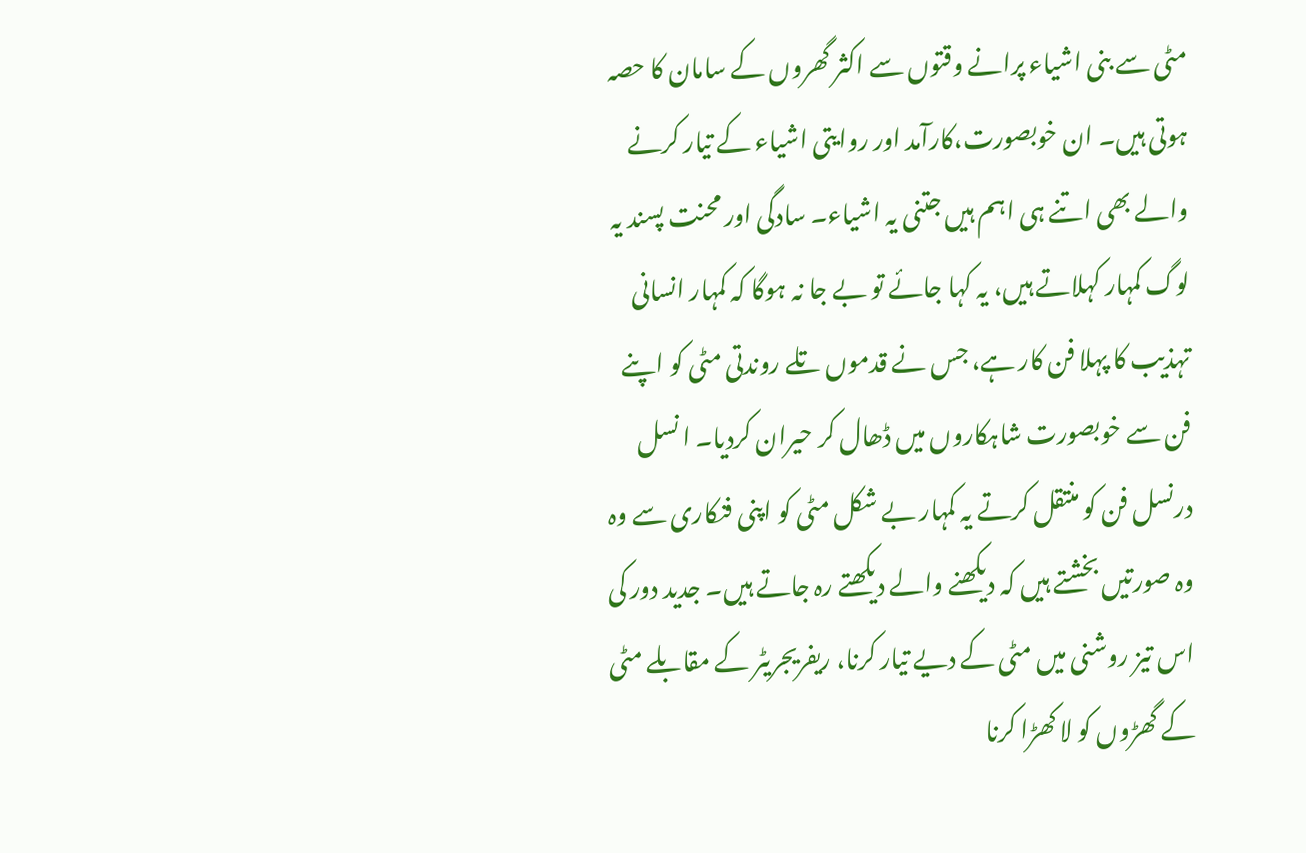مٹی سے بنی اشیاء پرانے وقتوں سے اکثر گھروں کے سامان کا حصہ ہوتی ہیں۔ ان خوبصورت،کارآمد اور روایتی اشیاء کے تیار کرنے والے بھی اتنے ہی اہم ہیں جتنی یہ اشیاء۔ سادگی اور محنت پسند یہ لوگ کمہار کہلاتے ہیں، یہ کہا جائے تو بے جا نہ ہوگا کہ کمہار انسانی تہذیب کا پہلا فن کار ہے، جس نے قدموں تلے روندتی مٹی کو اپنے فن سے خوبصورت شاہکاروں میں ڈھال کر حیران کردیا۔ ا نسل درنسل فن کو منتقل کرتے یہ کمہار بے شکل مٹی کو اپنی فنکاری سے وہ وہ صورتیں بخشتے ہیں کہ دیکھنے والے دیکھتے رہ جاتے ہیں۔ جدید دور کی اس تیز روشنی میں مٹی کے دیے تیار کرنا، ریفریجریٹر کے مقابلے مٹی کے گھڑوں کو لا کھڑا کرنا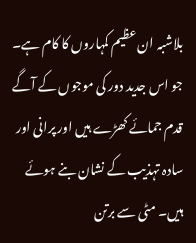بلاشبہ ان عظیم کمہاروں کا کام ہے۔ جو اس جدید دور کی موجوں کے آگے قدم جمائے کھڑے ہیں اور پرانی اور سادہ تہذیب کے نشان بنے ہوئے ہیں۔ مٹی سے برتن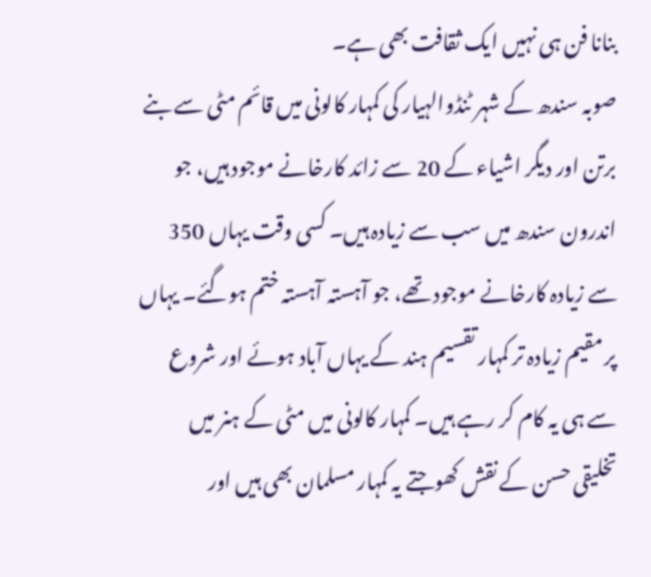بنانا فن ہی نہیں ایک ثقافت بھی ہے۔
صوبہ سندھ کے شہر ٹنڈوالہیار کی کمہار کالونی میں قائم مٹی سے بنے برتن اور دیگر اشیاء کے 20 سے زائد کارخانے موجود ہیں، جو اندرون سندھ میں سب سے زیادہ ہیں۔ کسی وقت یہاں 350 سے زیادہ کارخانے موجود تھے، جو آہستہ آہستہ ختم ہوگئے۔ یہاں پر مقیم زیادہ تر کمہار تقسیم ہند کے یہاں آباد ہوئے اور شروع سے ہی یہ کام کر رہے ہیں۔ کمہار کالونی میں مٹی کے ہنر میں تخلیقی حسن کے نقش کھوجتے یہ کمہار مسلمان بھی ہیں اور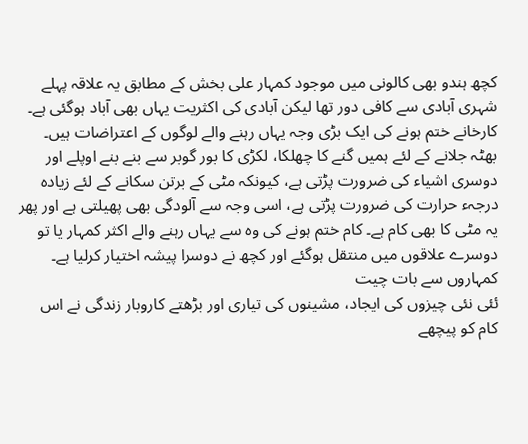کچھ ہندو بھی کالونی میں موجود کمہار علی بخش کے مطابق یہ علاقہ پہلے شہری آبادی سے کافی دور تھا لیکن آبادی کی اکثریت یہاں بھی آباد ہوگئی ہے۔ کارخانے ختم ہونے کی ایک بڑی وجہ یہاں رہنے والے لوگوں کے اعتراضات ہیں۔ بھٹہ جلانے کے لئے ہمیں گنے کا چھلکا، لکڑی کا بور گوبر سے بنے بنے اوپلے اور دوسری اشیاء کی ضرورت پڑتی ہے، کیونکہ مٹی کے برتن سکانے کے لئے زیادہ درجہء حرارت کی ضرورت پڑتی ہے، اسی وجہ سے آلودگی بھی پھیلتی ہے اور پھر یہ مٹی کا بھی کام ہے۔ کام ختم ہونے کی وہ سے یہاں رہنے والے اکثر کمہار یا تو دوسرے علاقوں میں منتقل ہوگئے اور کچھ نے دوسرا پیشہ اختیار کرلیا ہے۔
کمہاروں سے بات چیت
ئئی نئی چیزوں کی ایجاد، مشینوں کی تیاری اور بڑھتے کاروبار زندگی نے اس کام کو پیچھے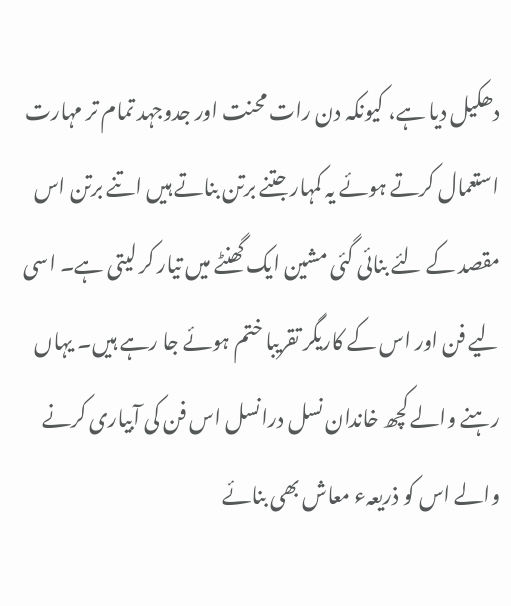دھکیل دیا ہے، کیونکہ دن رات محنت اور جدوجہد تمام تر مہارت استعمال کرتے ہوئے یہ کمہار جتنے برتن بناتے ہیں اتنے برتن اس مقصد کے لئے بنائی گئی مشین ایک گھنٹے میں تیار کر لیتی ہے۔ اسی لیے فن اور اس کے کاریگر تقریبا ختم ہوئے جا رہے ہیں۔ یہاں رہنے والے کچھ خاندان نسل درانسل اس فن کی آبیاری کرنے والے اس کو ذریعہء معاش بھی بنائے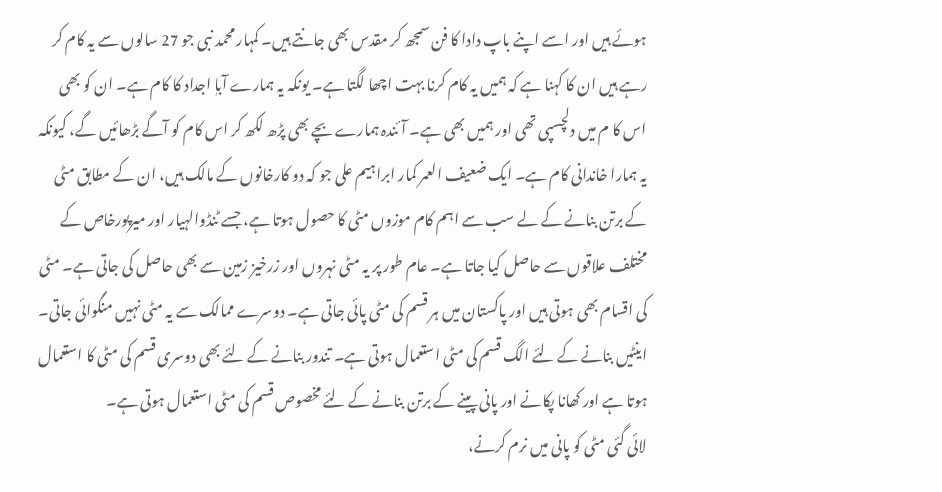ہوئے ہیں اور اسے اپنے باپ دادا کا فن سمجھ کر مقدس بھی جانتے ہیں۔ کمہار محمد نبی جو 27 سالوں سے یہ کام کر رہے ہیں ان کا کہنا ہے کہ ہمیں یہ کام کرنا بہت اچھا لگتا ہے۔ یونکہ یہ ہمارے آباٖ اجداد کا کام ہے۔ ان کو بھی اس کا م میں دلچسپی تھی اور ہمیں بھی ہے۔ آئندہ ہمارے بچے بھی پڑھ لکھ کر اس کام کو آگے بڑھائیں گے، کیونکہ یہ ہمارا خاندانی کام ہے۔ ایک ضعیف العمر کمار ابراہیم علی جو کہ دو کارخانوں کے مالک ہیں، ان کے مطابق مٹی کے برتن بنانے کے لے سب سے اہم کام موزوں مٹی کا حصول ہوتا ہے، جسے ٹنڈوالہیار اور میرپورخاص کے مختلف علاقوں سے حاصل کیا جاتا ہے۔ عام طور پر یہ مٹی نہروں اور زرخیز زمین سے بھی حاصل کی جاتی ہے۔ مٹی کی اقسام بھی ہوتی ہیں اور پاکستان میں ہر قسم کی مٹی پائی جاتی ہے۔ دوسرے ممالک سے یہ مٹی نہیں منگوائی جاتی۔ اینٹیں بنانے کے لئے الگ قسم کی مٹی استعمال ہوتی ہے۔ تندور بنانے کے لئے بھی دوسری قسم کی مٹی کا استعمال ہوتا ہے اور کھانا پکانے اور پانی پینے کے برتن بنانے کے لئے مخصوص قسم کی مٹی استعمال ہوتی ہے۔
لائی گئی مٹی کو پانی میں نرم کرنے،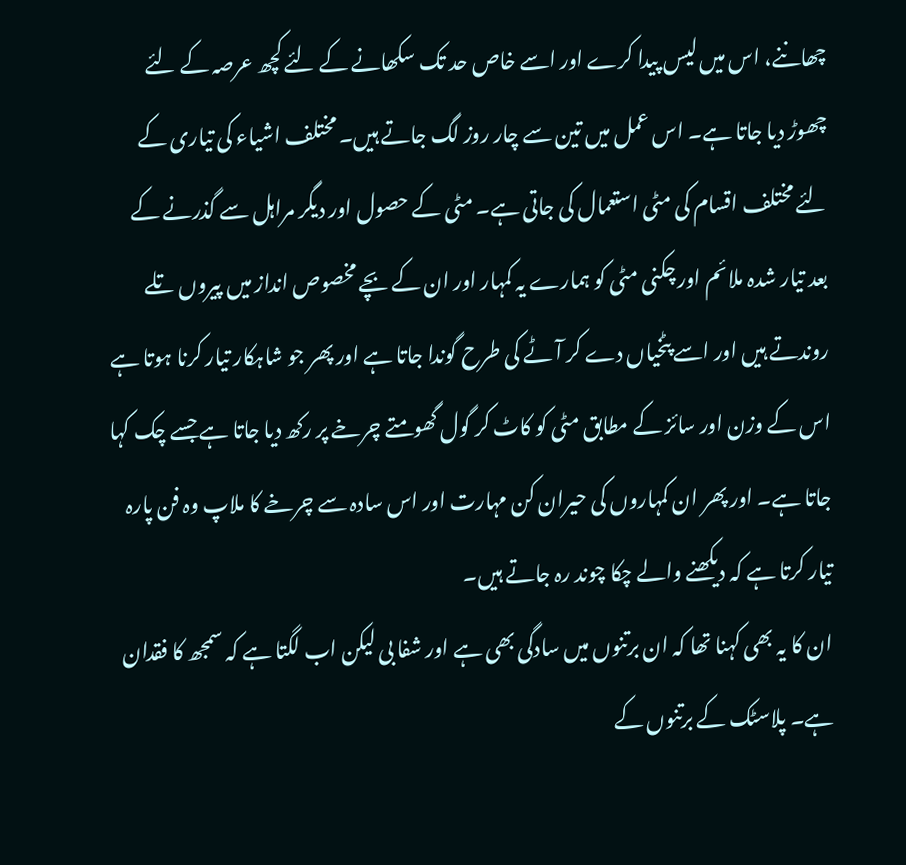چھاننے، اس میں لیس پیدا کرے اور اسے خاص حد تک سکھانے کے لئے کچھ عرصہ کے لئے چھوڑ دیا جاتا ہے۔ اس عمل میں تین سے چار روز لگ جاتے ہیں۔ مختلف اشیاء کی تیاری کے لئے مختلف اقسام کی مٹی استعمال کی جاتی ہے۔ مٹی کے حصول اور دیگر مراہل سے گذرنے کے بعد تیار شدہ ملائم اور چکنی مٹی کو ہمارے یہ کمہار اور ان کے بچے مخصوص انداز میں پیروں تلے روندتے ہیں اور اسے پٹخیاں دے کر آٹے کی طرح گوندا جاتا ہے اور پھر جو شاہکار تیار کرنا ہوتا ہے اس کے وزن اور سائز کے مطابق مٹی کو کاٹ کر گول گھومتے چرخے پر رکھ دیا جاتا ہے جسے چک کہا جاتا ہے۔ اور پھر ان کمہاروں کی حیران کن مہارت اور اس سادہ سے چرخے کا ملاپ وہ فن پارہ تیار کرتا ہے کہ دیکھنے والے چکا چوند رہ جاتے ہیں۔
ان کا یہ بھی کہنا تھا کہ ان برتنوں میں سادگی بھی ہے اور شفا بی لیکن اب لگتا ہے کہ سمجھ کا فقدان ہے۔ پلاسٹک کے برتنوں کے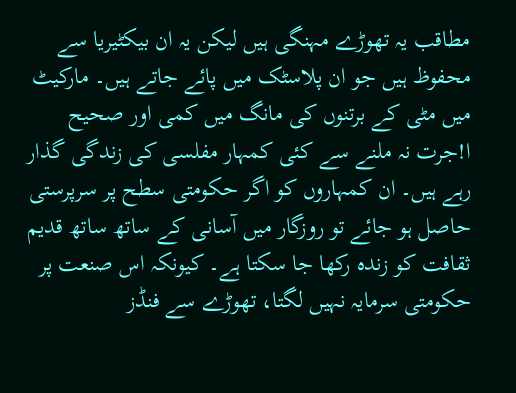مطاقب یہ تھوڑے مہنگی ہیں لیکن یہ ان بیکٹیریا سے محفوظ ہیں جو ان پلاسٹک میں پائے جاتے ہیں۔ مارکیٹ میں مٹی کے برتنوں کی مانگ میں کمی اور صحیح ا!جرت نہ ملنے سے کئی کمہار مفلسی کی زندگی گذار رہے ہیں۔ ان کمہاروں کو اگر حکومتی سطح پر سرپرستی حاصل ہو جائے تو روزگار میں آسانی کے ساتھ ساتھ قدیم ثقافت کو زندہ رکھا جا سکتا ہے۔ کیونکہ اس صنعت پر حکومتی سرمایہ نہیں لگتا، تھوڑے سے فنڈز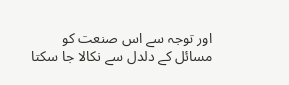اور توجہ سے اس صنعت کو مسائل کے دلدل سے نکالا جا سکتا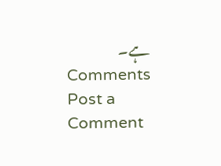ہے۔
Comments
Post a Comment